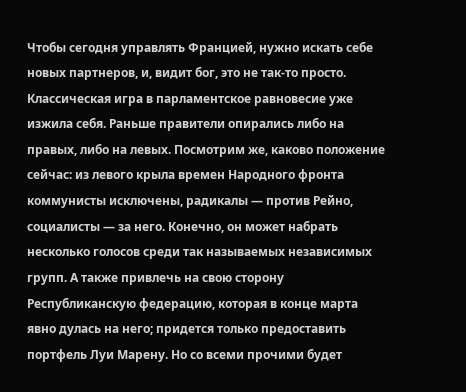Чтобы сегодня управлять Францией, нужно искать себе новых партнеров, и, видит бог, это не так-то просто. Классическая игра в парламентское равновесие уже изжила себя. Раньше правители опирались либо на правых, либо на левых. Посмотрим же, каково положение сейчас: из левого крыла времен Народного фронта коммунисты исключены, радикалы — против Рейно, социалисты — за него. Конечно, он может набрать несколько голосов среди так называемых независимых групп. А также привлечь на свою сторону Республиканскую федерацию, которая в конце марта явно дулась на него; придется только предоставить портфель Луи Марену. Но со всеми прочими будет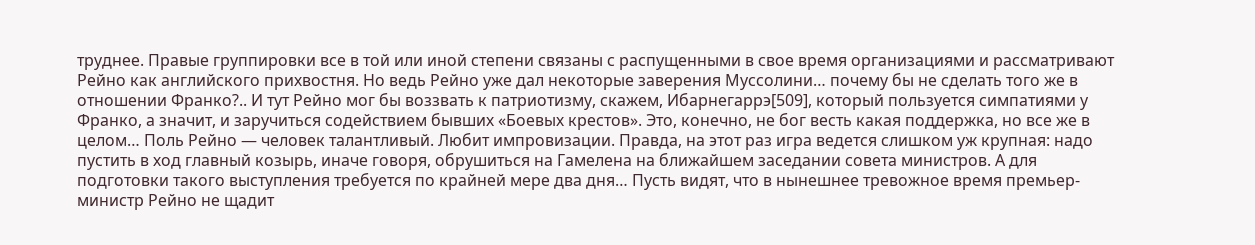труднее. Правые группировки все в той или иной степени связаны с распущенными в свое время организациями и рассматривают Рейно как английского прихвостня. Но ведь Рейно уже дал некоторые заверения Муссолини… почему бы не сделать того же в отношении Франко?.. И тут Рейно мог бы воззвать к патриотизму, скажем, Ибарнегаррэ[509], который пользуется симпатиями у Франко, а значит, и заручиться содействием бывших «Боевых крестов». Это, конечно, не бог весть какая поддержка, но все же в целом… Поль Рейно — человек талантливый. Любит импровизации. Правда, на этот раз игра ведется слишком уж крупная: надо пустить в ход главный козырь, иначе говоря, обрушиться на Гамелена на ближайшем заседании совета министров. А для подготовки такого выступления требуется по крайней мере два дня… Пусть видят, что в нынешнее тревожное время премьер-министр Рейно не щадит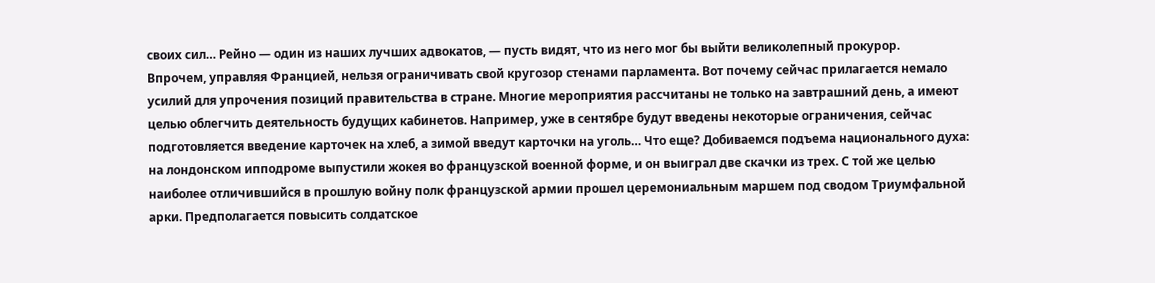своих сил… Рейно — один из наших лучших адвокатов, — пусть видят, что из него мог бы выйти великолепный прокурор.
Впрочем, управляя Францией, нельзя ограничивать свой кругозор стенами парламента. Вот почему сейчас прилагается немало усилий для упрочения позиций правительства в стране. Многие мероприятия рассчитаны не только на завтрашний день, а имеют целью облегчить деятельность будущих кабинетов. Например, уже в сентябре будут введены некоторые ограничения, сейчас подготовляется введение карточек на хлеб, а зимой введут карточки на уголь… Что еще? Добиваемся подъема национального духа: на лондонском ипподроме выпустили жокея во французской военной форме, и он выиграл две скачки из трех. С той же целью наиболее отличившийся в прошлую войну полк французской армии прошел церемониальным маршем под сводом Триумфальной арки. Предполагается повысить солдатское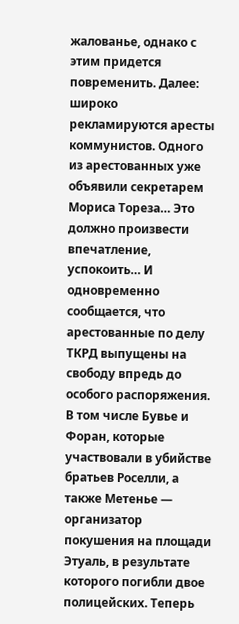жалованье, однако с этим придется повременить. Далее: широко рекламируются аресты коммунистов. Одного из арестованных уже объявили секретарем Мориса Тореза… Это должно произвести впечатление, успокоить… И одновременно сообщается, что арестованные по делу ТКРД выпущены на свободу впредь до особого распоряжения. В том числе Бувье и Форан, которые участвовали в убийстве братьев Роселли, а также Метенье — организатор покушения на площади Этуаль, в результате которого погибли двое полицейских. Теперь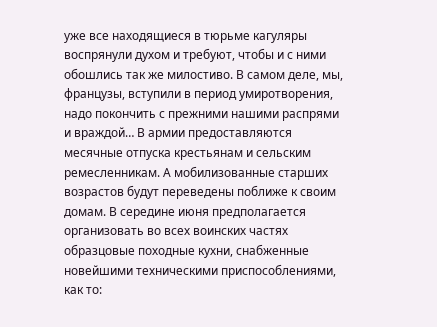уже все находящиеся в тюрьме кагуляры воспрянули духом и требуют, чтобы и с ними обошлись так же милостиво. В самом деле, мы, французы, вступили в период умиротворения, надо покончить с прежними нашими распрями и враждой… В армии предоставляются месячные отпуска крестьянам и сельским ремесленникам. А мобилизованные старших возрастов будут переведены поближе к своим домам. В середине июня предполагается организовать во всех воинских частях образцовые походные кухни, снабженные новейшими техническими приспособлениями, как то: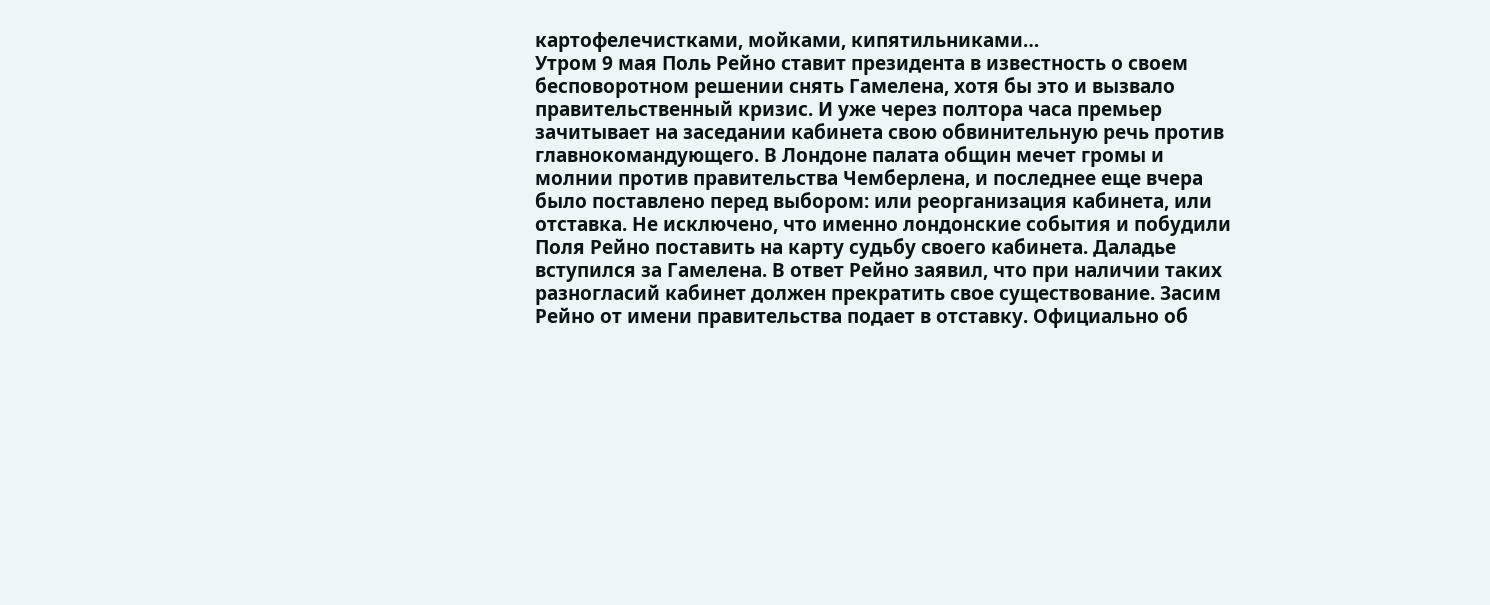картофелечистками, мойками, кипятильниками…
Утром 9 мая Поль Рейно ставит президента в известность о своем бесповоротном решении снять Гамелена, хотя бы это и вызвало правительственный кризис. И уже через полтора часа премьер зачитывает на заседании кабинета свою обвинительную речь против главнокомандующего. В Лондоне палата общин мечет громы и молнии против правительства Чемберлена, и последнее еще вчера было поставлено перед выбором: или реорганизация кабинета, или отставка. Не исключено, что именно лондонские события и побудили Поля Рейно поставить на карту судьбу своего кабинета. Даладье вступился за Гамелена. В ответ Рейно заявил, что при наличии таких разногласий кабинет должен прекратить свое существование. Засим Рейно от имени правительства подает в отставку. Официально об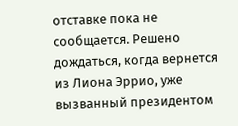отставке пока не сообщается. Решено дождаться, когда вернется из Лиона Эррио, уже вызванный президентом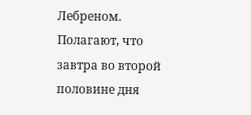Лебреном. Полагают, что завтра во второй половине дня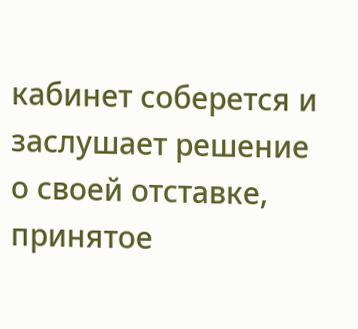кабинет соберется и заслушает решение о своей отставке, принятое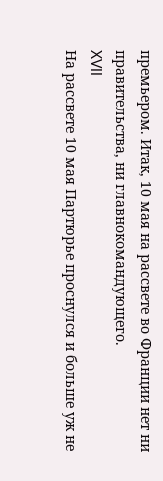премьером. Итак, 10 мая на рассвете во Франции нет ни правительства, ни главнокомандующего.
XVII
На рассвете 10 мая Партюрье проснулся и больше уж не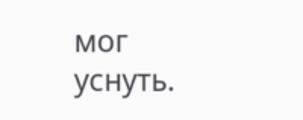мог уснуть.